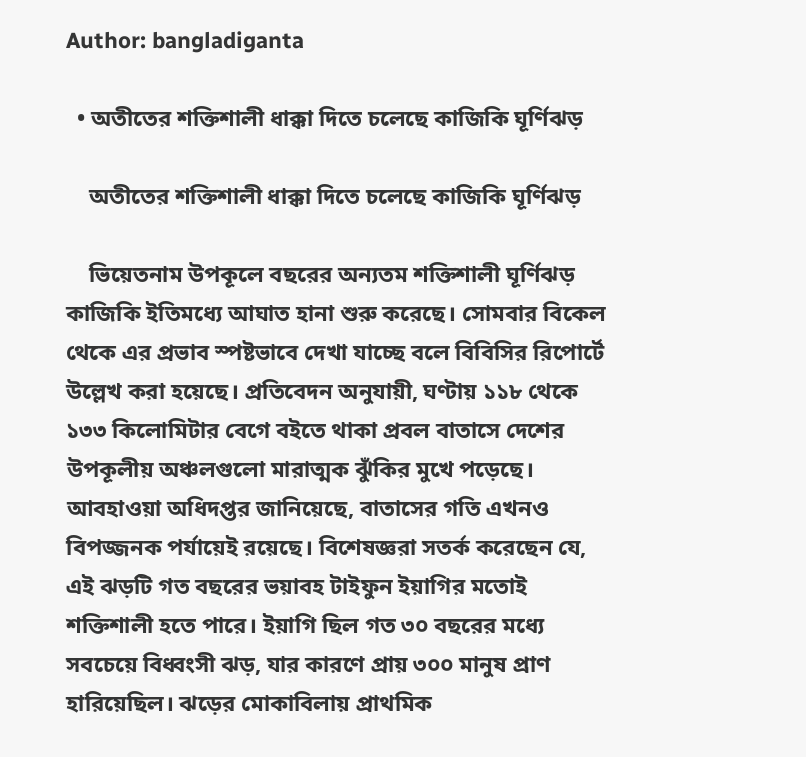Author: bangladiganta

  • অতীতের শক্তিশালী ধাক্কা দিতে চলেছে কাজিকি ঘূর্ণিঝড়

    অতীতের শক্তিশালী ধাক্কা দিতে চলেছে কাজিকি ঘূর্ণিঝড়

    ভিয়েতনাম উপকূলে বছরের অন্যতম শক্তিশালী ঘূর্ণিঝড় কাজিকি ইতিমধ্যে আঘাত হানা শুরু করেছে। সোমবার বিকেল থেকে এর প্রভাব স্পষ্টভাবে দেখা যাচ্ছে বলে বিবিসির রিপোর্টে উল্লেখ করা হয়েছে। প্রতিবেদন অনুযায়ী, ঘণ্টায় ১১৮ থেকে ১৩৩ কিলোমিটার বেগে বইতে থাকা প্রবল বাতাসে দেশের উপকূলীয় অঞ্চলগুলো মারাত্মক ঝুঁকির মুখে পড়েছে। আবহাওয়া অধিদপ্তর জানিয়েছে, বাতাসের গতি এখনও বিপজ্জনক পর্যায়েই রয়েছে। বিশেষজ্ঞরা সতর্ক করেছেন যে, এই ঝড়টি গত বছরের ভয়াবহ টাইফুন ইয়াগির মতোই শক্তিশালী হতে পারে। ইয়াগি ছিল গত ৩০ বছরের মধ্যে সবচেয়ে বিধ্বংসী ঝড়, যার কারণে প্রায় ৩০০ মানুষ প্রাণ হারিয়েছিল। ঝড়ের মোকাবিলায় প্রাথমিক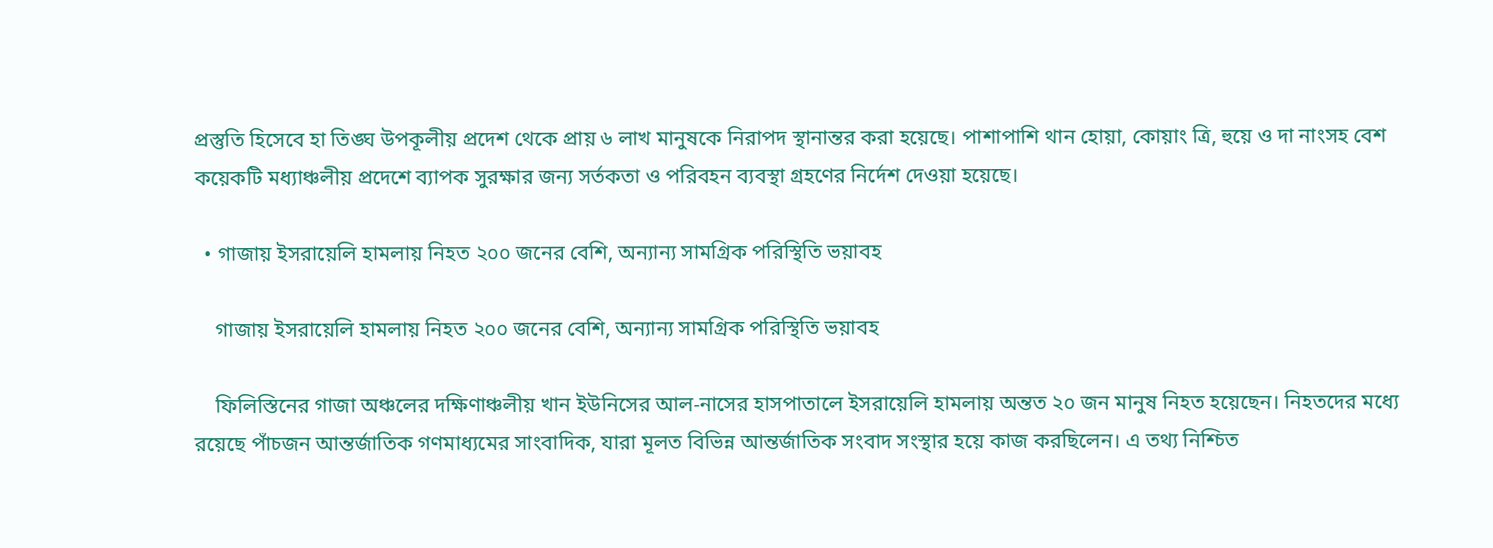প্রস্তুতি হিসেবে হা তিঙ্ঘ উপকূলীয় প্রদেশ থেকে প্রায় ৬ লাখ মানুষকে নিরাপদ স্থানান্তর করা হয়েছে। পাশাপাশি থান হোয়া, কোয়াং ত্রি, হুয়ে ও দা নাংসহ বেশ কয়েকটি মধ্যাঞ্চলীয় প্রদেশে ব্যাপক সুরক্ষার জন্য সর্তকতা ও পরিবহন ব্যবস্থা গ্রহণের নির্দেশ দেওয়া হয়েছে।

  • গাজায় ইসরায়েলি হামলায় নিহত ২০০ জনের বেশি, অন্যান্য সামগ্রিক পরিস্থিতি ভয়াবহ

    গাজায় ইসরায়েলি হামলায় নিহত ২০০ জনের বেশি, অন্যান্য সামগ্রিক পরিস্থিতি ভয়াবহ

    ফিলিস্তিনের গাজা অঞ্চলের দক্ষিণাঞ্চলীয় খান ইউনিসের আল-নাসের হাসপাতালে ইসরায়েলি হামলায় অন্তত ২০ জন মানুষ নিহত হয়েছেন। নিহতদের মধ্যে রয়েছে পাঁচজন আন্তর্জাতিক গণমাধ্যমের সাংবাদিক, যারা মূলত বিভিন্ন আন্তর্জাতিক সংবাদ সংস্থার হয়ে কাজ করছিলেন। এ তথ্য নিশ্চিত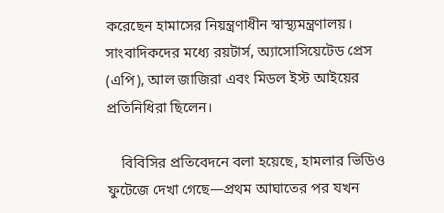করেছেন হামাসের নিয়ন্ত্রণাধীন স্বাস্থ্যমন্ত্রণালয়। সাংবাদিকদের মধ্যে রয়টার্স, অ্যাসোসিয়েটেড প্রেস (এপি), আল জাজিরা এবং মিডল ইস্ট আইয়ের প্রতিনিধিরা ছিলেন।

    বিবিসির প্রতিবেদনে বলা হয়েছে, হামলার ভিডিও ফুটেজে দেখা গেছে—প্রথম আঘাতের পর যখন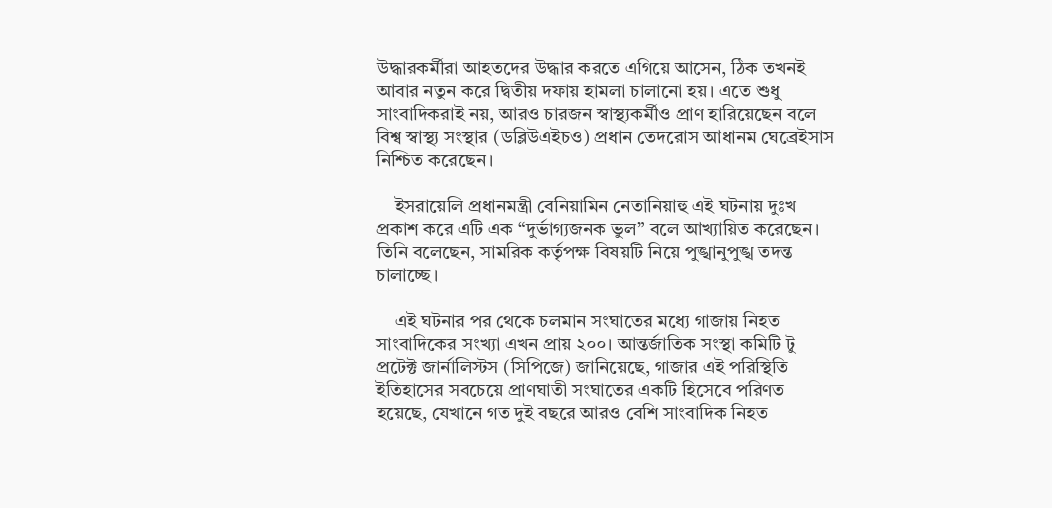উদ্ধারকর্মীরা আহতদের উদ্ধার করতে এগিয়ে আসেন, ঠিক তখনই আবার নতুন করে দ্বিতীয় দফায় হামলা চালানো হয়। এতে শুধু সাংবাদিকরাই নয়, আরও চারজন স্বাস্থ্যকর্মীও প্রাণ হারিয়েছেন বলে বিশ্ব স্বাস্থ্য সংস্থার (ডব্লিউএইচও) প্রধান তেদরোস আধানম ঘেব্রেইসাস নিশ্চিত করেছেন।

    ইসরায়েলি প্রধানমন্ত্রী বেনিয়ামিন নেতানিয়াহু এই ঘটনায় দুঃখ প্রকাশ করে এটি এক “দুর্ভাগ্যজনক ভুল” বলে আখ্যায়িত করেছেন। তিনি বলেছেন, সামরিক কর্তৃপক্ষ বিষয়টি নিয়ে পুঙ্খানুপুঙ্খ তদন্ত চালাচ্ছে।

    এই ঘটনার পর থেকে চলমান সংঘাতের মধ্যে গাজায় নিহত সাংবাদিকের সংখ্যা এখন প্রায় ২০০। আন্তর্জাতিক সংস্থা কমিটি টু প্রটেক্ট জার্নালিস্টস (সিপিজে) জানিয়েছে, গাজার এই পরিস্থিতি ইতিহাসের সবচেয়ে প্রাণঘাতী সংঘাতের একটি হিসেবে পরিণত হয়েছে, যেখানে গত দুই বছরে আরও বেশি সাংবাদিক নিহত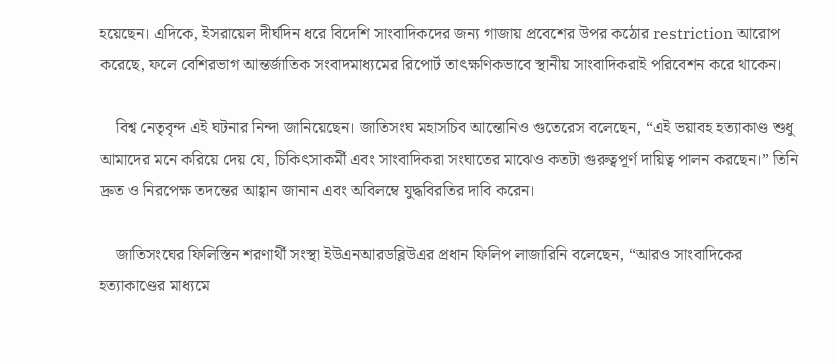হয়েছেন। এদিকে, ইসরায়েল দীর্ঘদিন ধরে বিদেশি সাংবাদিকদের জন্য গাজায় প্রবেশের উপর কঠোর restriction আরোপ করেছে, ফলে বেশিরভাগ আন্তর্জাতিক সংবাদমাধ্যমের রিপোর্ট তাৎক্ষণিকভাবে স্থানীয় সাংবাদিকরাই পরিবেশন করে থাকেন।

    বিশ্ব নেতৃবৃন্দ এই ঘটনার নিন্দা জানিয়েছেন। জাতিসংঘ মহাসচিব আন্তোনিও গুতেরেস বলেছেন, “এই ভয়াবহ হত্যাকাণ্ড শুধু আমাদের মনে করিয়ে দেয় যে, চিকিৎসাকর্মী এবং সাংবাদিকরা সংঘাতের মাঝেও কতটা গুরুত্বপূর্ণ দায়িত্ব পালন করছেন।” তিনি দ্রুত ও নিরপেক্ষ তদন্তের আহ্বান জানান এবং অবিলম্বে যুদ্ধবিরতির দাবি করেন।

    জাতিসংঘের ফিলিস্তিন শরণার্থী সংস্থা ইউএনআরডব্লিউএর প্রধান ফিলিপ লাজারিনি বলেছেন, “আরও সাংবাদিকের হত্যাকাণ্ডের মাধ্যমে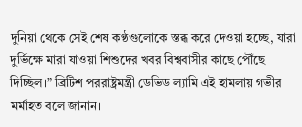দুনিয়া থেকে সেই শেষ কণ্ঠগুলোকে স্তব্ধ করে দেওয়া হচ্ছে, যারা দুর্ভিক্ষে মারা যাওয়া শিশুদের খবর বিশ্ববাসীর কাছে পৌঁছে দিচ্ছিল।” ব্রিটিশ পররাষ্ট্রমন্ত্রী ডেভিড ল্যামি এই হামলায় গভীর মর্মাহত বলে জানান।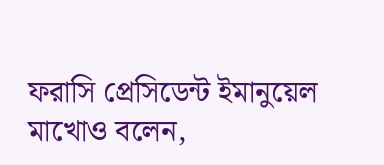ফরাসি প্রেসিডেন্ট ইমানুয়েল মাখোও বলেন,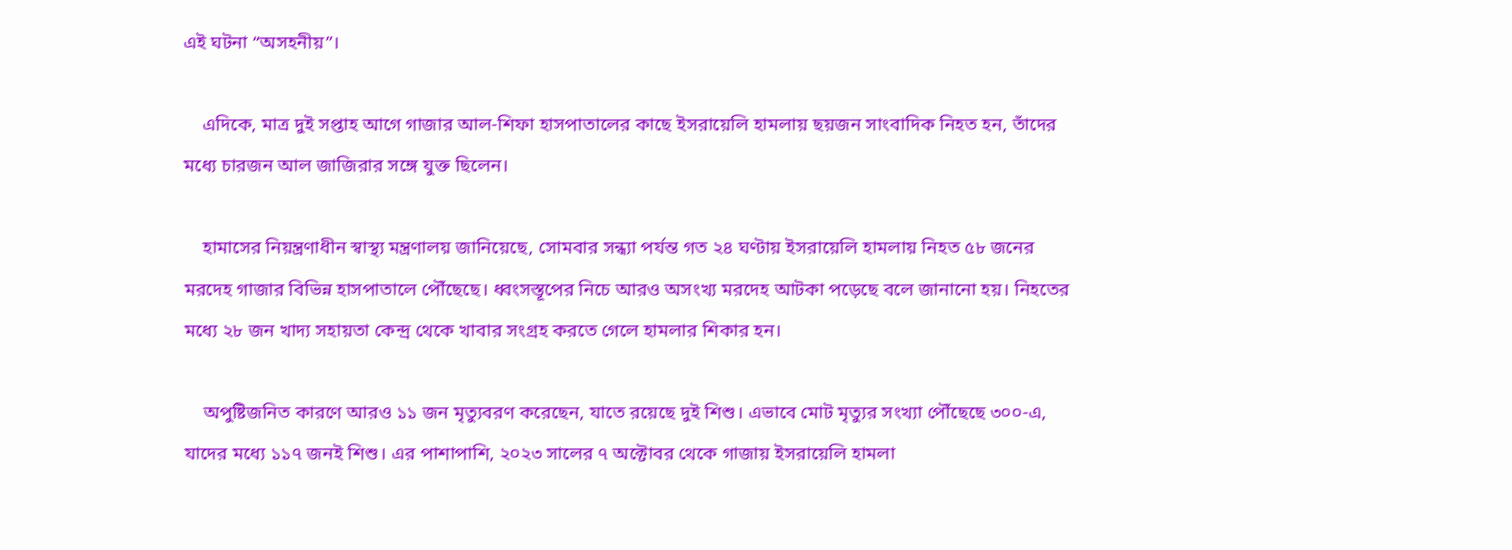এই ঘটনা “অসহনীয়”।

    এদিকে, মাত্র দুই সপ্তাহ আগে গাজার আল-শিফা হাসপাতালের কাছে ইসরায়েলি হামলায় ছয়জন সাংবাদিক নিহত হন, তাঁদের মধ্যে চারজন আল জাজিরার সঙ্গে যুক্ত ছিলেন।

    হামাসের নিয়ন্ত্রণাধীন স্বাস্থ্য মন্ত্রণালয় জানিয়েছে, সোমবার সন্ধ্যা পর্যন্ত গত ২৪ ঘণ্টায় ইসরায়েলি হামলায় নিহত ৫৮ জনের মরদেহ গাজার বিভিন্ন হাসপাতালে পৌঁছেছে। ধ্বংসস্তূপের নিচে আরও অসংখ্য মরদেহ আটকা পড়েছে বলে জানানো হয়। নিহতের মধ্যে ২৮ জন খাদ্য সহায়তা কেন্দ্র থেকে খাবার সংগ্রহ করতে গেলে হামলার শিকার হন।

    অপুষ্টিজনিত কারণে আরও ১১ জন মৃত্যুবরণ করেছেন, যাতে রয়েছে দুই শিশু। এভাবে মোট মৃত্যুর সংখ্যা পৌঁছেছে ৩০০-এ, যাদের মধ্যে ১১৭ জনই শিশু। এর পাশাপাশি, ২০২৩ সালের ৭ অক্টোবর থেকে গাজায় ইসরায়েলি হামলা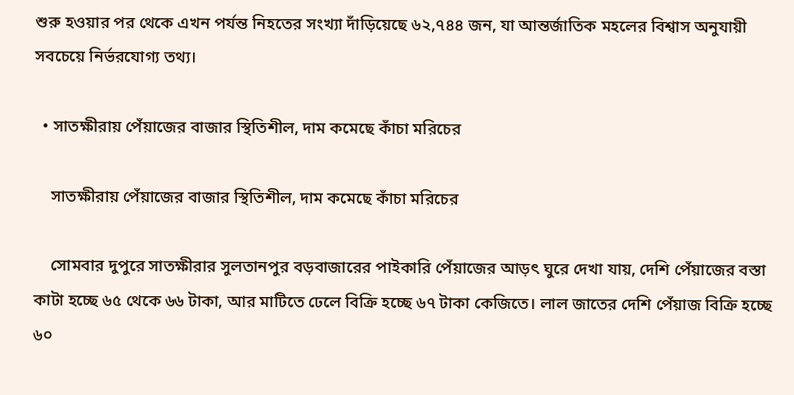শুরু হওয়ার পর থেকে এখন পর্যন্ত নিহতের সংখ্যা দাঁড়িয়েছে ৬২,৭৪৪ জন, যা আন্তর্জাতিক মহলের বিশ্বাস অনুযায়ী সবচেয়ে নির্ভরযোগ্য তথ্য।

  • সাতক্ষীরায় পেঁয়াজের বাজার স্থিতিশীল, দাম কমেছে কাঁচা মরিচের

    সাতক্ষীরায় পেঁয়াজের বাজার স্থিতিশীল, দাম কমেছে কাঁচা মরিচের

    সোমবার দুপুরে সাতক্ষীরার সুলতানপুর বড়বাজারের পাইকারি পেঁয়াজের আড়ৎ ঘুরে দেখা যায়, দেশি পেঁয়াজের বস্তা কাটা হচ্ছে ৬৫ থেকে ৬৬ টাকা, আর মাটিতে ঢেলে বিক্রি হচ্ছে ৬৭ টাকা কেজিতে। লাল জাতের দেশি পেঁয়াজ বিক্রি হচ্ছে ৬০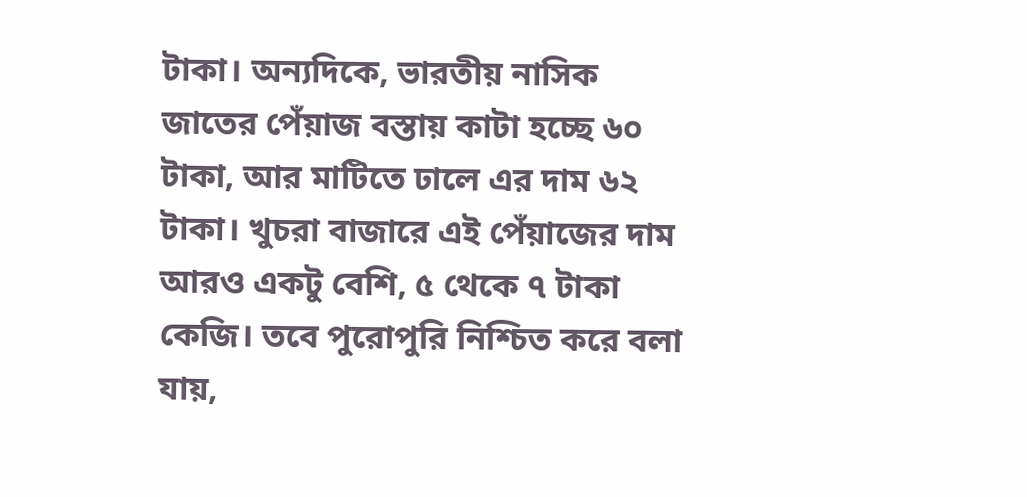টাকা। অন্যদিকে, ভারতীয় নাসিক জাতের পেঁয়াজ বস্তায় কাটা হচ্ছে ৬০ টাকা, আর মাটিতে ঢালে এর দাম ৬২ টাকা। খুচরা বাজারে এই পেঁয়াজের দাম আরও একটু বেশি, ৫ থেকে ৭ টাকা কেজি। তবে পুরোপুরি নিশ্চিত করে বলা যায়,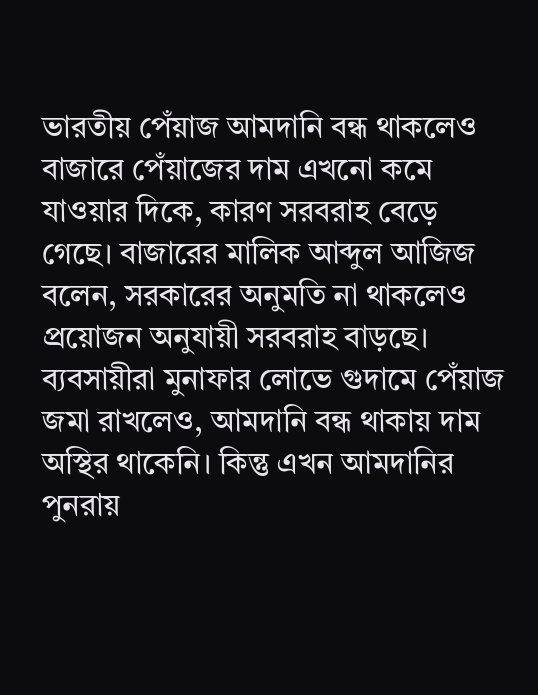ভারতীয় পেঁয়াজ আমদানি বন্ধ থাকলেও বাজারে পেঁয়াজের দাম এখনো কমে যাওয়ার দিকে, কারণ সরবরাহ বেড়ে গেছে। বাজারের মালিক আব্দুল আজিজ বলেন, সরকারের অনুমতি না থাকলেও প্রয়োজন অনুযায়ী সরবরাহ বাড়ছে। ব্যবসায়ীরা মুনাফার লোভে গুদামে পেঁয়াজ জমা রাখলেও, আমদানি বন্ধ থাকায় দাম অস্থির থাকেনি। কিন্তু এখন আমদানির পুনরায়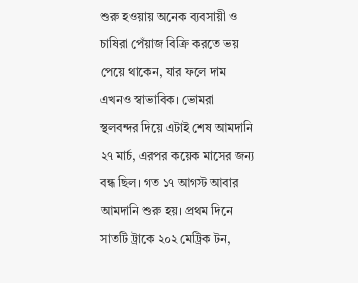শুরু হওয়ায় অনেক ব্যবসায়ী ও চাষিরা পেঁয়াজ বিক্রি করতে ভয় পেয়ে থাকেন, যার ফলে দাম এখনও স্বাভাবিক। ভোমরা স্থলবন্দর দিয়ে এটাই শেষ আমদানি ২৭ মার্চ, এরপর কয়েক মাসের জন্য বন্ধ ছিল। গত ১৭ আগস্ট আবার আমদানি শুরু হয়। প্রথম দিনে সাতটি ট্রাকে ২০২ মেট্রিক টন,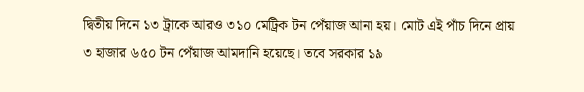দ্বিতীয় দিনে ১৩ ট্রাকে আরও ৩১০ মেট্রিক টন পেঁয়াজ আনা হয়। মোট এই পাঁচ দিনে প্রায় ৩ হাজার ৬৫০ টন পেঁয়াজ আমদানি হয়েছে। তবে সরকার ১৯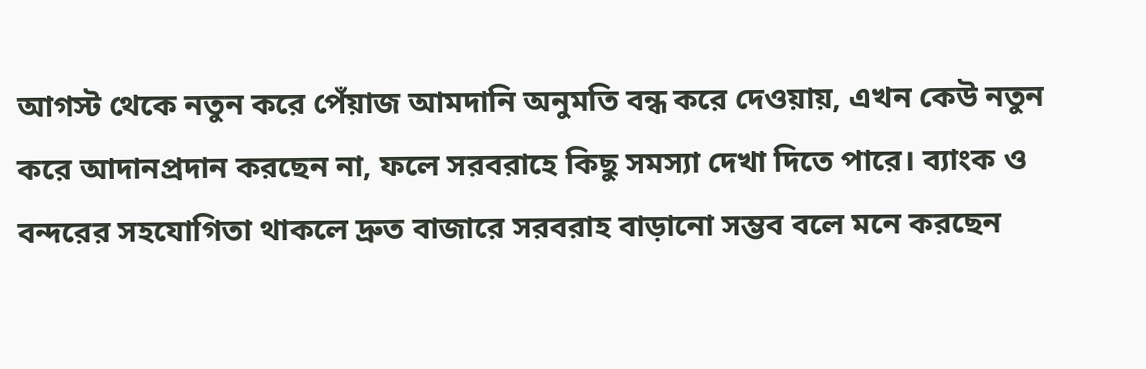আগস্ট থেকে নতুন করে পেঁয়াজ আমদানি অনুমতি বন্ধ করে দেওয়ায়, এখন কেউ নতুন করে আদানপ্রদান করছেন না, ফলে সরবরাহে কিছু সমস্যা দেখা দিতে পারে। ব্যাংক ও বন্দরের সহযোগিতা থাকলে দ্রুত বাজারে সরবরাহ বাড়ানো সম্ভব বলে মনে করছেন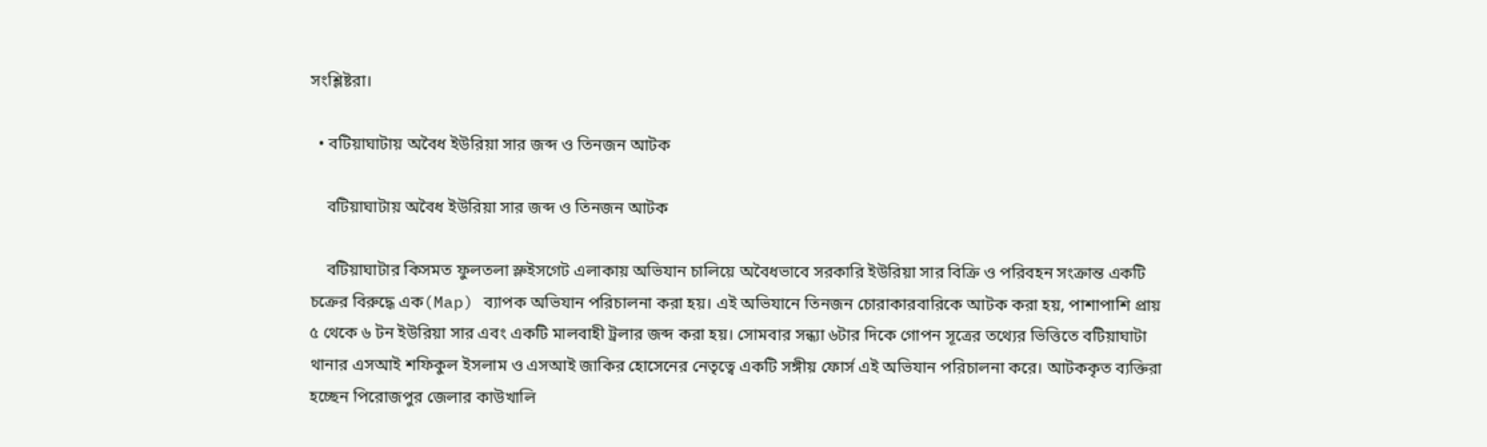সংশ্লিষ্টরা।

  • বটিয়াঘাটায় অবৈধ ইউরিয়া সার জব্দ ও তিনজন আটক

    বটিয়াঘাটায় অবৈধ ইউরিয়া সার জব্দ ও তিনজন আটক

    বটিয়াঘাটার কিসমত ফুলতলা স্লুইসগেট এলাকায় অভিযান চালিয়ে অবৈধভাবে সরকারি ইউরিয়া সার বিক্রি ও পরিবহন সংক্রান্ত একটি চক্রের বিরুদ্ধে এক(Map) ব্যাপক অভিযান পরিচালনা করা হয়। এই অভিযানে তিনজন চোরাকারবারিকে আটক করা হয়, পাশাপাশি প্রায় ৫ থেকে ৬ টন ইউরিয়া সার এবং একটি মালবাহী ট্রলার জব্দ করা হয়। সোমবার সন্ধ্যা ৬টার দিকে গোপন সূত্রের তথ্যের ভিত্তিতে বটিয়াঘাটা থানার এসআই শফিকুল ইসলাম ও এসআই জাকির হোসেনের নেতৃত্বে একটি সঙ্গীয় ফোর্স এই অভিযান পরিচালনা করে। আটককৃত ব্যক্তিরা হচ্ছেন পিরোজপুর জেলার কাউখালি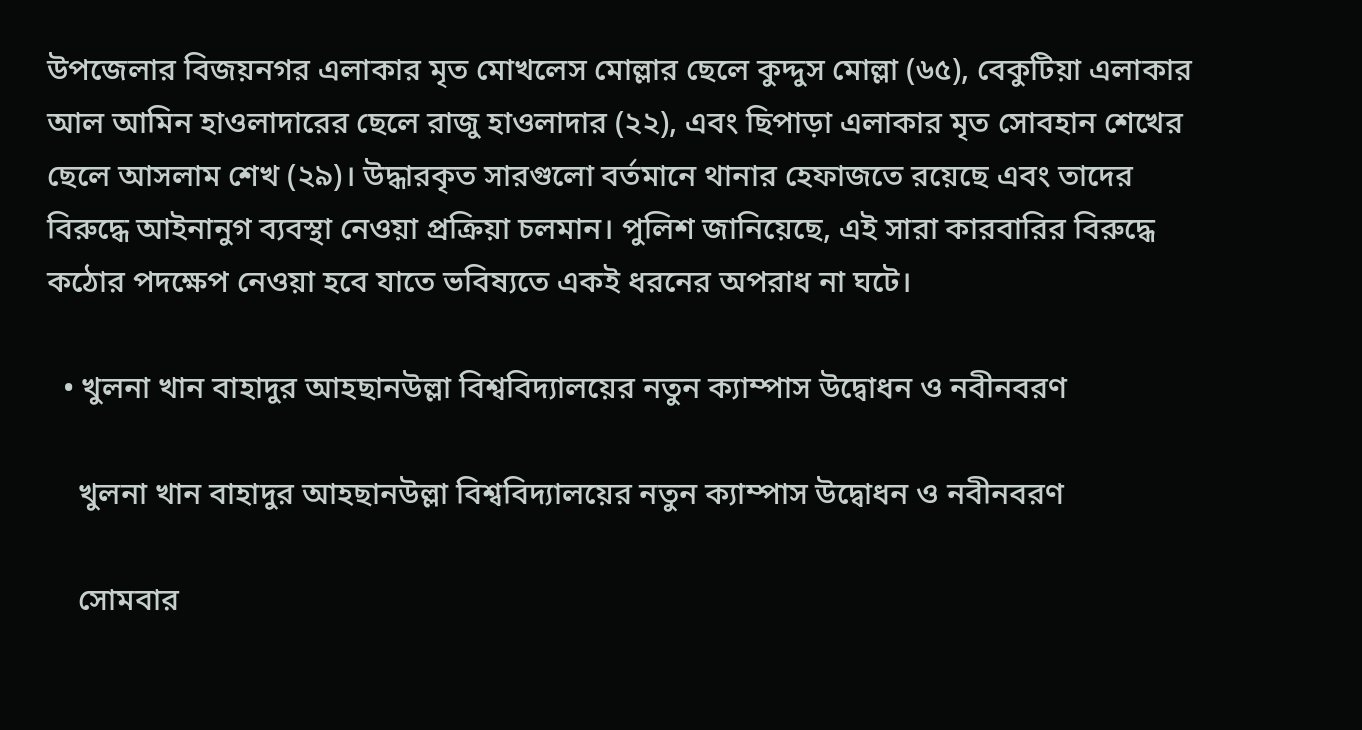উপজেলার বিজয়নগর এলাকার মৃত মোখলেস মোল্লার ছেলে কুদ্দুস মোল্লা (৬৫), বেকুটিয়া এলাকার আল আমিন হাওলাদারের ছেলে রাজু হাওলাদার (২২), এবং ছিপাড়া এলাকার মৃত সোবহান শেখের ছেলে আসলাম শেখ (২৯)। উদ্ধারকৃত সারগুলো বর্তমানে থানার হেফাজতে রয়েছে এবং তাদের বিরুদ্ধে আইনানুগ ব্যবস্থা নেওয়া প্রক্রিয়া চলমান। পুলিশ জানিয়েছে, এই সারা কারবারির বিরুদ্ধে কঠোর পদক্ষেপ নেওয়া হবে যাতে ভবিষ্যতে একই ধরনের অপরাধ না ঘটে।

  • খুলনা খান বাহাদুর আহছানউল্লা বিশ্ববিদ্যালয়ের নতুন ক্যাম্পাস উদ্বোধন ও নবীনবরণ

    খুলনা খান বাহাদুর আহছানউল্লা বিশ্ববিদ্যালয়ের নতুন ক্যাম্পাস উদ্বোধন ও নবীনবরণ

    সোমবার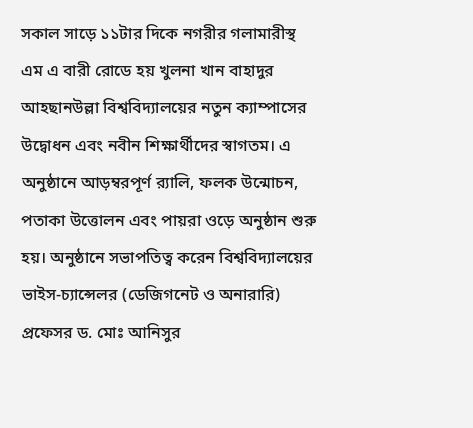সকাল সাড়ে ১১টার দিকে নগরীর গলামারীস্থ এম এ বারী রোডে হয় খুলনা খান বাহাদুর আহছানউল্লা বিশ্ববিদ্যালয়ের নতুন ক্যাম্পাসের উদ্বোধন এবং নবীন শিক্ষার্থীদের স্বাগতম। এ অনুষ্ঠানে আড়ম্বরপূর্ণ র‌্যালি, ফলক উন্মোচন, পতাকা উত্তোলন এবং পায়রা ওড়ে অনুষ্ঠান শুরু হয়। অনুষ্ঠানে সভাপতিত্ব করেন বিশ্ববিদ্যালয়ের ভাইস-চ্যান্সেলর (ডেজিগনেট ও অনারারি) প্রফেসর ড. মোঃ আনিসুর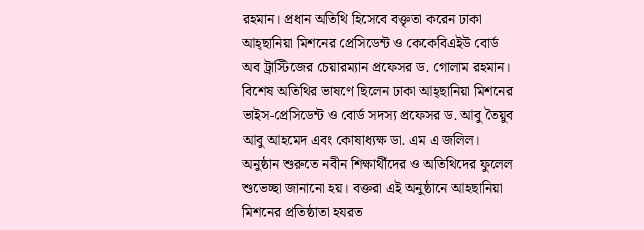রহমান। প্রধান অতিথি হিসেবে বক্তৃতা করেন ঢাকা আহ্ছানিয়া মিশনের প্রেসিডেন্ট ও কেকেবিএইউ বোর্ড অব ট্রাস্টিজের চেয়ারম্যান প্রফেসর ড. গোলাম রহমান। বিশেষ অতিথির ভাষণে ছিলেন ঢাকা আহ্ছানিয়া মিশনের ভাইস-প্রেসিডেন্ট ও বোর্ড সদস্য প্রফেসর ড. আবু তৈয়ুব আবু আহমেদ এবং কোষাধ্যক্ষ ডা. এম এ জলিল। অনুষ্ঠান শুরুতে নবীন শিক্ষার্থীদের ও অতিথিদের ফুলেল শুভেচ্ছা জানানো হয়। বক্তরা এই অনুষ্ঠানে আহছানিয়া মিশনের প্রতিষ্ঠাতা হযরত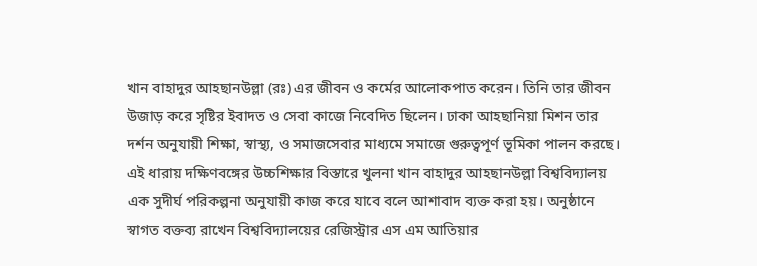খান বাহাদুর আহছানউল্লা (রঃ) এর জীবন ও কর্মের আলোকপাত করেন। তিনি তার জীবন উজাড় করে সৃষ্টির ইবাদত ও সেবা কাজে নিবেদিত ছিলেন। ঢাকা আহছানিয়া মিশন তার দর্শন অনুযায়ী শিক্ষা, স্বাস্থ্য, ও সমাজসেবার মাধ্যমে সমাজে গুরুত্বপূর্ণ ভূমিকা পালন করছে। এই ধারায় দক্ষিণবঙ্গের উচ্চশিক্ষার বিস্তারে খুলনা খান বাহাদুর আহছানউল্লা বিশ্ববিদ্যালয় এক সুদীর্ঘ পরিকল্পনা অনুযায়ী কাজ করে যাবে বলে আশাবাদ ব্যক্ত করা হয়। অনুষ্ঠানে স্বাগত বক্তব্য রাখেন বিশ্ববিদ্যালয়ের রেজিস্ট্রার এস এম আতিয়ার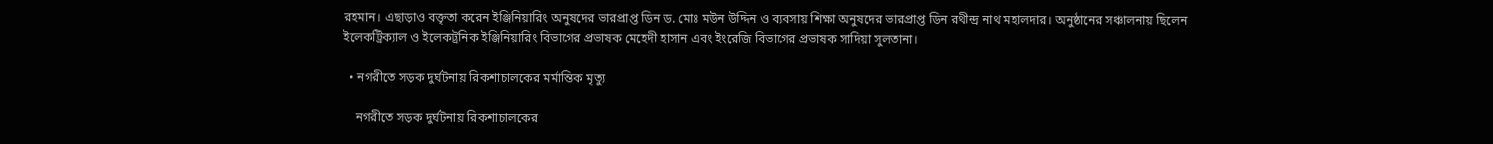রহমান। এছাড়াও বক্তৃতা করেন ইঞ্জিনিয়ারিং অনুষদের ভারপ্রাপ্ত ডিন ড. মোঃ মউন উদ্দিন ও ব্যবসায় শিক্ষা অনুষদের ভারপ্রাপ্ত ডিন রথীন্দ্র নাথ মহালদার। অনুষ্ঠানের সঞ্চালনায় ছিলেন ইলেকট্রিক্যাল ও ইলেকট্রনিক ইঞ্জিনিয়ারিং বিভাগের প্রভাষক মেহেদী হাসান এবং ইংরেজি বিভাগের প্রভাষক সাদিয়া সুলতানা।

  • নগরীতে সড়ক দুর্ঘটনায় রিকশাচালকের মর্মান্তিক মৃত্যু

    নগরীতে সড়ক দুর্ঘটনায় রিকশাচালকের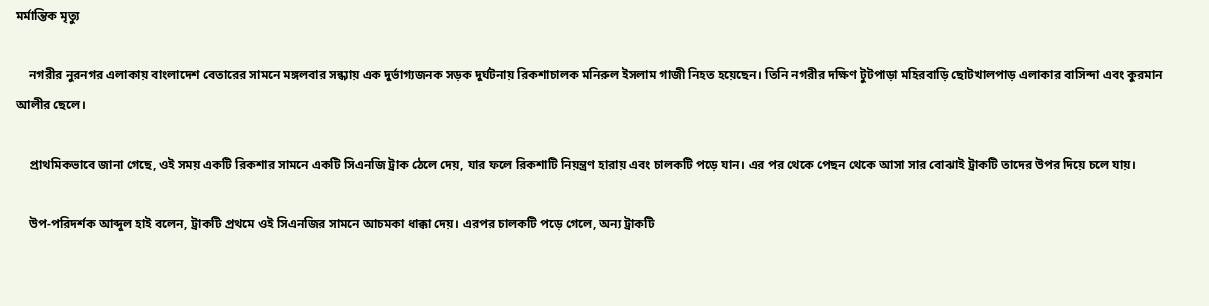মর্মান্তিক মৃত্যু

    নগরীর নুরনগর এলাকায় বাংলাদেশ বেতারের সামনে মঙ্গলবার সন্ধ্যায় এক দুর্ভাগ্যজনক সড়ক দুর্ঘটনায় রিকশাচালক মনিরুল ইসলাম গাজী নিহত হয়েছেন। তিনি নগরীর দক্ষিণ টুটপাড়া মহিরবাড়ি ছোটখালপাড় এলাকার বাসিন্দা এবং কুরমান আলীর ছেলে।

    প্রাথমিকভাবে জানা গেছে, ওই সময় একটি রিকশার সামনে একটি সিএনজি ট্রাক ঠেলে দেয়, যার ফলে রিকশাটি নিয়ন্ত্রণ হারায় এবং চালকটি পড়ে যান। এর পর থেকে পেছন থেকে আসা সার বোঝাই ট্রাকটি তাদের উপর দিয়ে চলে যায়।

    উপ-পরিদর্শক আব্দুল হাই বলেন, ট্রাকটি প্রথমে ওই সিএনজির সামনে আচমকা ধাক্কা দেয়। এরপর চালকটি পড়ে গেলে, অন্য ট্রাকটি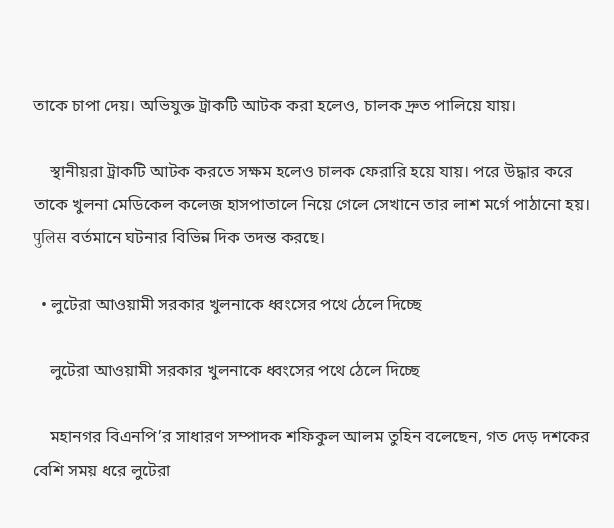তাকে চাপা দেয়। অভিযুক্ত ট্রাকটি আটক করা হলেও, চালক দ্রুত পালিয়ে যায়।

    স্থানীয়রা ট্রাকটি আটক করতে সক্ষম হলেও চালক ফেরারি হয়ে যায়। পরে উদ্ধার করে তাকে খুলনা মেডিকেল কলেজ হাসপাতালে নিয়ে গেলে সেখানে তার লাশ মর্গে পাঠানো হয়। पुलिस বর্তমানে ঘটনার বিভিন্ন দিক তদন্ত করছে।

  • লুটেরা আওয়ামী সরকার খুলনাকে ধ্বংসের পথে ঠেলে দিচ্ছে

    লুটেরা আওয়ামী সরকার খুলনাকে ধ্বংসের পথে ঠেলে দিচ্ছে

    মহানগর বিএনপি’র সাধারণ সম্পাদক শফিকুল আলম তুহিন বলেছেন, গত দেড় দশকের বেশি সময় ধরে লুটেরা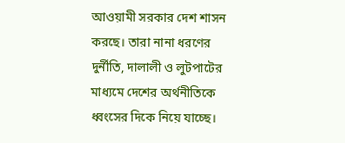আওয়ামী সরকার দেশ শাসন করছে। তারা নানা ধরণের দুর্নীতি, দালালী ও লুটপাটের মাধ্যমে দেশের অর্থনীতিকে ধ্বংসের দিকে নিয়ে যাচ্ছে।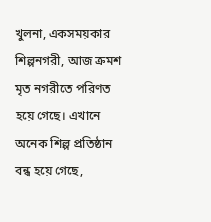খুলনা, একসময়কার শিল্পনগরী, আজ ক্রমশ মৃত নগরীতে পরিণত হয়ে গেছে। এখানে অনেক শিল্প প্রতিষ্ঠান বন্ধ হয়ে গেছে,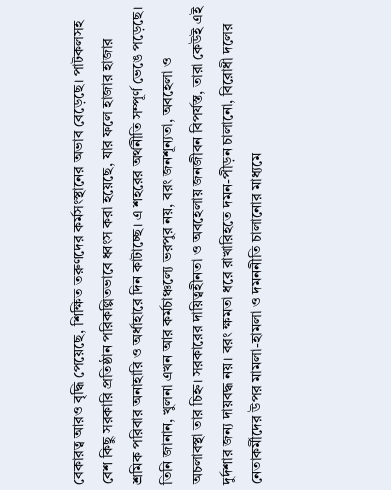বেকারত্ব আরও বৃদ্ধি পেয়েছে, শিক্ষিত তরুণদের কর্মসংস্থানের অভাব বেড়েছে। পাটকলসহ বেশ কিছু সরকারি প্রতিষ্ঠান পরিকল্পিতভাবে ধ্বংস করা হয়েছে, যার ফলে হাজার হাজার শ্রমিক পরিবার অনাহারি ও অর্ধাহারে দিন কাটাচ্ছে। এ শহরের অর্থনীতি সম্পূর্ণ ভেঙে পড়েছে। তিনি জানান, খুলনা এখন আর কর্মচাঞ্চল্যে ভরপুর নয়, বরং জনশূন্যতা, অবহেলা ও অচলাবস্থা তার চিহ্ন। সরকারের দায়িত্বহীনতা ও অবহেলায় জনজীবন বিপর্যস্ত, তারা কেউই এই দুর্দশার জন্য দায়বদ্ধ নয়। বরং ক্ষমতা ধরে রাখারিহতে দমন-পীড়ন চালানো, বিরোধী দলের নেতাকর্মীদের উপর মামলা-হামলা ও দমননীতি চালানোর মাধ্যমে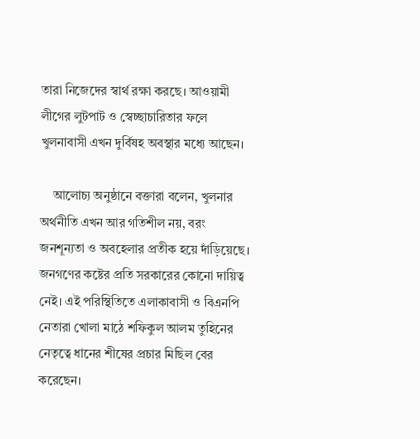তারা নিজেদের স্বার্থ রক্ষা করছে। আওয়ামী লীগের লুটপাট ও স্বেচ্ছাচারিতার ফলে খুলনাবাসী এখন দুর্বিষহ অবস্থার মধ্যে আছেন।

    আলোচ্য অনুষ্ঠানে বক্তারা বলেন, খুলনার অর্থনীতি এখন আর গতিশীল নয়, বরং জনশূন্যতা ও অবহেলার প্রতীক হয়ে দাঁড়িয়েছে। জনগণের কষ্টের প্রতি সরকারের কোনো দায়িত্ব নেই। এই পরিস্থিতিতে এলাকাবাসী ও বিএনপি নেতারা খোলা মাঠে শফিকুল আলম তুহিনের নেতৃত্বে ধানের শীষের প্রচার মিছিল বের করেছেন।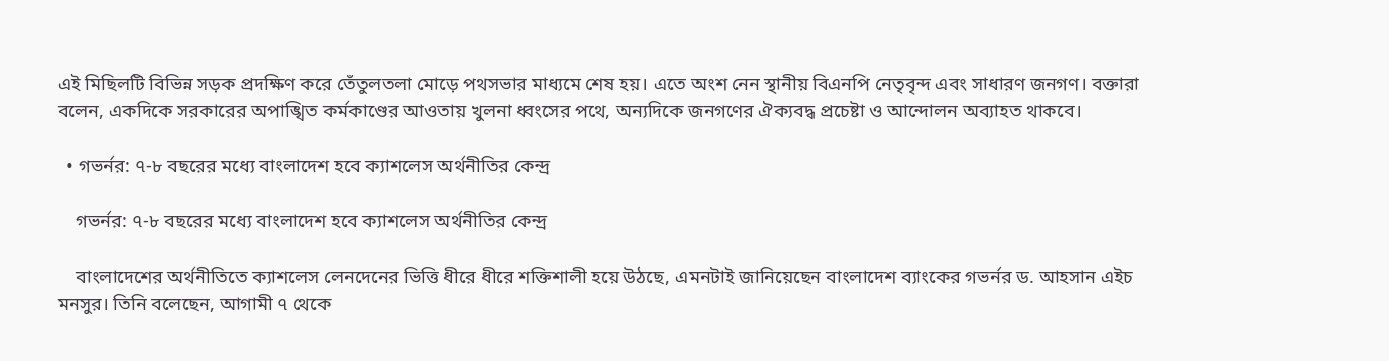এই মিছিলটি বিভিন্ন সড়ক প্রদক্ষিণ করে তেঁতুলতলা মোড়ে পথসভার মাধ্যমে শেষ হয়। এতে অংশ নেন স্থানীয় বিএনপি নেতৃবৃন্দ এবং সাধারণ জনগণ। বক্তারা বলেন, একদিকে সরকারের অপাঙ্খিত কর্মকাণ্ডের আওতায় খুলনা ধ্বংসের পথে, অন্যদিকে জনগণের ঐক্যবদ্ধ প্রচেষ্টা ও আন্দোলন অব্যাহত থাকবে।

  • গভর্নর: ৭-৮ বছরের মধ্যে বাংলাদেশ হবে ক্যাশলেস অর্থনীতির কেন্দ্র

    গভর্নর: ৭-৮ বছরের মধ্যে বাংলাদেশ হবে ক্যাশলেস অর্থনীতির কেন্দ্র

    বাংলাদেশের অর্থনীতিতে ক্যাশলেস লেনদেনের ভিত্তি ধীরে ধীরে শক্তিশালী হয়ে উঠছে, এমনটাই জানিয়েছেন বাংলাদেশ ব্যাংকের গভর্নর ড. আহসান এইচ মনসুর। তিনি বলেছেন, আগামী ৭ থেকে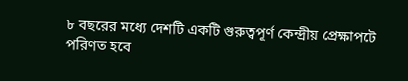৮ বছরের মধ্যে দেশটি একটি গুরুত্বপূর্ণ কেন্দ্রীয় প্রেক্ষাপটে পরিণত হবে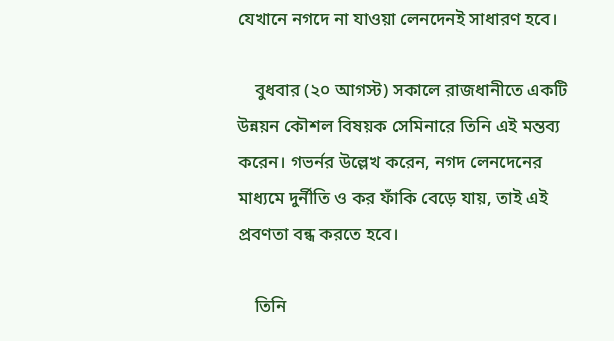যেখানে নগদে না যাওয়া লেনদেনই সাধারণ হবে।

    বুধবার (২০ আগস্ট) সকালে রাজধানীতে একটি উন্নয়ন কৌশল বিষয়ক সেমিনারে তিনি এই মন্তব্য করেন। গভর্নর উল্লেখ করেন, নগদ লেনদেনের মাধ্যমে দুর্নীতি ও কর ফাঁকি বেড়ে যায়, তাই এই প্রবণতা বন্ধ করতে হবে।

    তিনি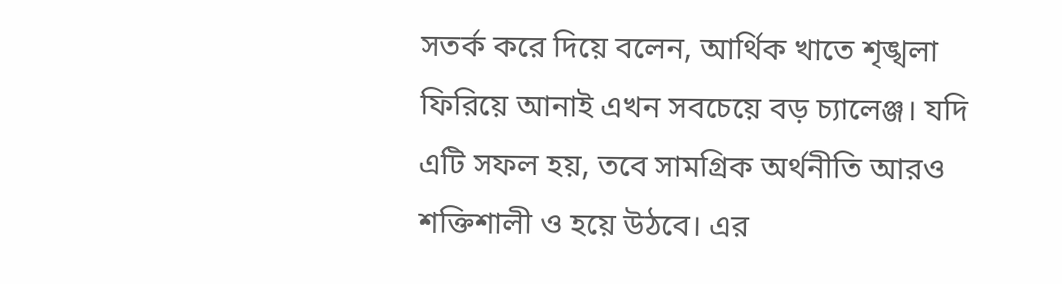সতর্ক করে দিয়ে বলেন, আর্থিক খাতে শৃঙ্খলা ফিরিয়ে আনাই এখন সবচেয়ে বড় চ্যালেঞ্জ। যদি এটি সফল হয়, তবে সামগ্রিক অর্থনীতি আরও শক্তিশালী ও হয়ে উঠবে। এর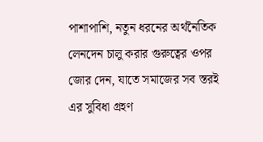পাশাপাশি, নতুন ধরনের অর্থনৈতিক লেনদেন চালু করার গুরুত্বের ওপর জোর দেন, যাতে সমাজের সব স্তরই এর সুবিধা গ্রহণ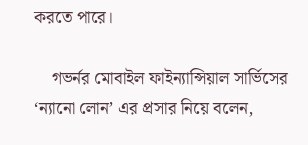করতে পারে।

    গভর্নর মোবাইল ফাইন্যান্সিয়াল সার্ভিসের ‘ন্যানো লোন’ এর প্রসার নিয়ে বলেন,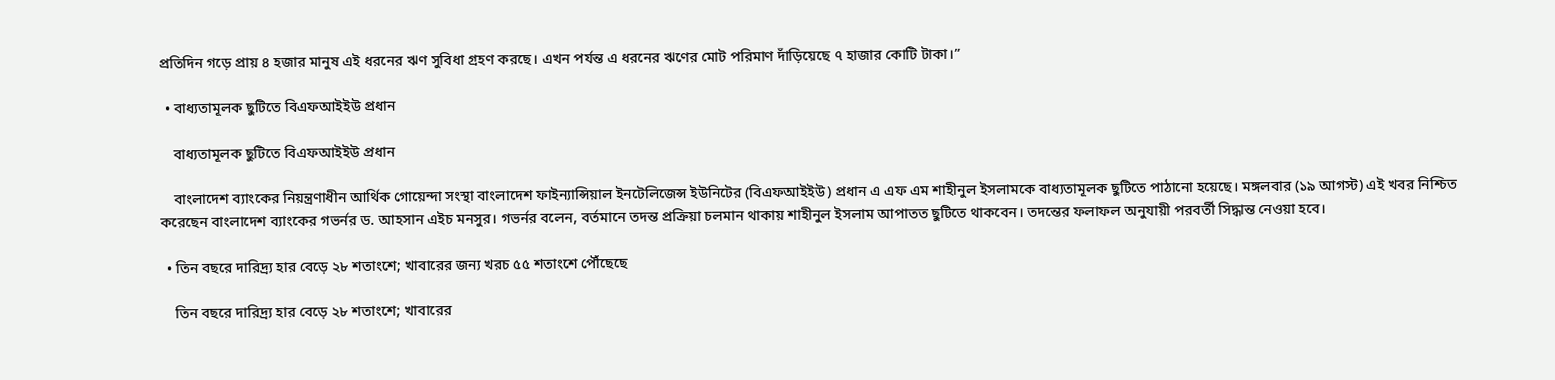প্রতিদিন গড়ে প্রায় ৪ হজার মানুষ এই ধরনের ঋণ সুবিধা গ্রহণ করছে। এখন পর্যন্ত এ ধরনের ঋণের মোট পরিমাণ দাঁড়িয়েছে ৭ হাজার কোটি টাকা।”

  • বাধ্যতামূলক ছুটিতে বিএফআইইউ প্রধান

    বাধ্যতামূলক ছুটিতে বিএফআইইউ প্রধান

    বাংলাদেশ ব্যাংকের নিয়ন্ত্রণাধীন আর্থিক গোয়েন্দা সংস্থা বাংলাদেশ ফাইন্যান্সিয়াল ইনটেলিজেন্স ইউনিটের (বিএফআইইউ) প্রধান এ এফ এম শাহীনুল ইসলামকে বাধ্যতামূলক ছুটিতে পাঠানো হয়েছে। মঙ্গলবার (১৯ আগস্ট) এই খবর নিশ্চিত করেছেন বাংলাদেশ ব্যাংকের গভর্নর ড. আহসান এইচ মনসুর। গভর্নর বলেন, বর্তমানে তদন্ত প্রক্রিয়া চলমান থাকায় শাহীনুল ইসলাম আপাতত ছুটিতে থাকবেন। তদন্তের ফলাফল অনুযায়ী পরবর্তী সিদ্ধান্ত নেওয়া হবে।

  • তিন বছরে দারিদ্র্য হার বেড়ে ২৮ শতাংশে; খাবারের জন্য খরচ ৫৫ শতাংশে পৌঁছেছে

    তিন বছরে দারিদ্র্য হার বেড়ে ২৮ শতাংশে; খাবারের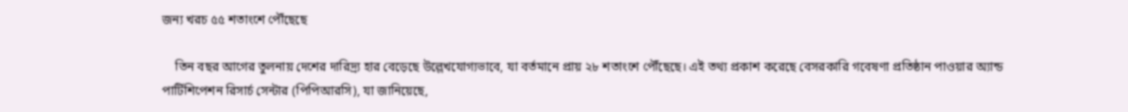জন্য খরচ ৫৫ শতাংশে পৌঁছেছে

    তিন বছর আগের তুলনায় দেশের দারিদ্র্য হার বেড়েছে উল্লেখযোগ্যভাবে, যা বর্তমানে প্রায় ২৮ শতাংশে পৌঁছেছে। এই তথ্য প্রকাশ করেছে বেসরকারি গবেষণা প্রতিষ্ঠান পাওয়ার অ্যান্ড পার্টিশিপেশন রিসার্চ সেন্টার (পিপিআরসি), যা জানিয়েছে,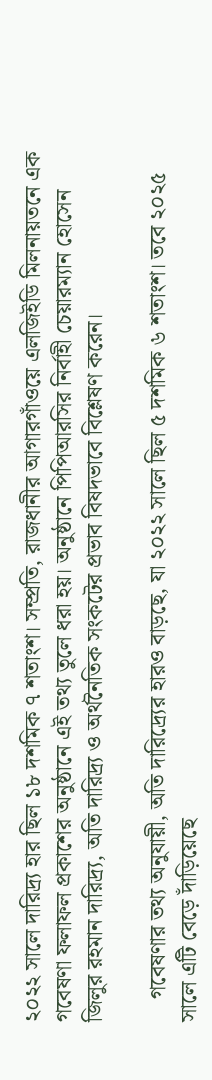২০২২ সালে দারিদ্র্য হার ছিল ১৮ দশমিক ৭ শতাংশ। সম্প্রতি, রাজধানীর আগারগাঁওয়ে এলজিইডি মিলনায়তনে এক গবেষণা ফলাফল প্রকাশের অনুষ্ঠানে এই তথ্য তুলে ধরা হয়। অনুষ্ঠানে পিপিআরসির নির্বাহী চেয়ারম্যান হোসেন জিলুর রহমান দারিদ্র্য, অতি দারিদ্র্য ও অর্থনৈতিক সংকটের প্রভাব বিষদভাবে বিশ্লেষণ করেন।

    গবেষণার তথ্য অনুযায়ী, অতি দারিদ্র্যের হারও বাড়ছে, যা ২০২২ সালে ছিল ৫ দশমিক ৬ শতাংশ। তবে ২০২৫ সালে এটি বেড়ে দাঁড়িয়েছে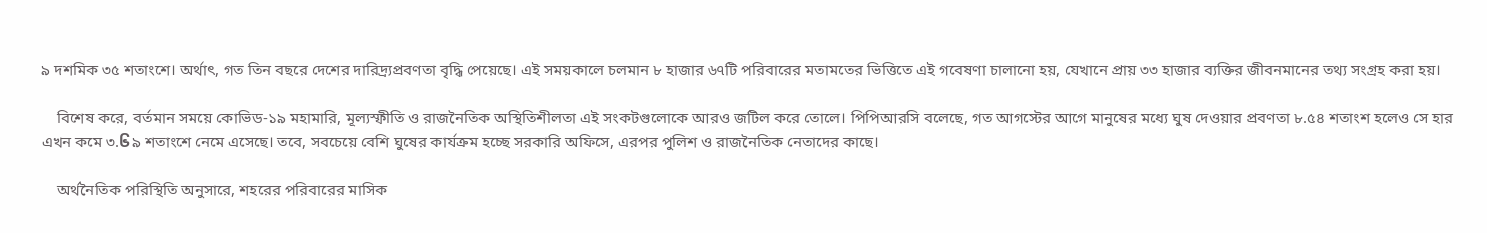৯ দশমিক ৩৫ শতাংশে। অর্থাৎ, গত তিন বছরে দেশের দারিদ্র্যপ্রবণতা বৃদ্ধি পেয়েছে। এই সময়কালে চলমান ৮ হাজার ৬৭টি পরিবারের মতামতের ভিত্তিতে এই গবেষণা চালানো হয়, যেখানে প্রায় ৩৩ হাজার ব্যক্তির জীবনমানের তথ্য সংগ্রহ করা হয়।

    বিশেষ করে, বর্তমান সময়ে কোভিড-১৯ মহামারি, মূল্যস্ফীতি ও রাজনৈতিক অস্থিতিশীলতা এই সংকটগুলোকে আরও জটিল করে তোলে। পিপিআরসি বলেছে, গত আগস্টের আগে মানুষের মধ্যে ঘুষ দেওয়ার প্রবণতা ৮.৫৪ শতাংশ হলেও সে হার এখন কমে ৩.၆৯ শতাংশে নেমে এসেছে। তবে, সবচেয়ে বেশি ঘুষের কার্যক্রম হচ্ছে সরকারি অফিসে, এরপর পুলিশ ও রাজনৈতিক নেতাদের কাছে।

    অর্থনৈতিক পরিস্থিতি অনুসারে, শহরের পরিবারের মাসিক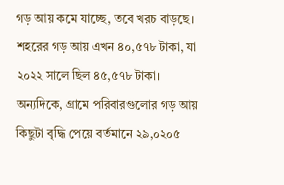গড় আয় কমে যাচ্ছে, তবে খরচ বাড়ছে। শহরের গড় আয় এখন ৪০,৫৭৮ টাকা, যা ২০২২ সালে ছিল ৪৫,৫৭৮ টাকা। অন্যদিকে, গ্রামে পরিবারগুলোর গড় আয় কিছুটা বৃদ্ধি পেয়ে বর্তমানে ২৯,০২০৫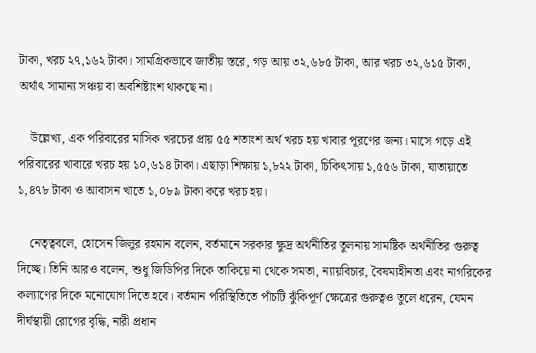টাকা, খরচ ২৭,১৬২ টাকা। সামগ্রিকভাবে জাতীয় স্তরে, গড় আয় ৩২,৬৮৫ টাকা, আর খরচ ৩২,৬১৫ টাকা, অর্থাৎ সামান্য সঞ্চয় বা অবশিষ্টাংশ থাকছে না।

    উল্লেখ্য, এক পরিবারের মাসিক খরচের প্রায় ৫৫ শতাংশ অর্থ খরচ হয় খাবার পূরণের জন্য। মাসে গড়ে এই পরিবারের খাবারে খরচ হয় ১০,৬১৪ টাকা। এছাড়া শিক্ষায় ১,৮২২ টাকা, চিকিৎসায় ১,৫৫৬ টাকা, যাতায়াতে ১,৪৭৮ টাকা ও আবাসন খাতে ১,০৮৯ টাকা করে খরচ হয়।

    নেতৃত্ববলে, হোসেন জিলুর রহমান বলেন, বর্তমানে সরকার ক্ষুদ্র অর্থনীতির তুলনায় সামষ্টিক অর্থনীতির গুরুত্ব দিচ্ছে। তিনি আরও বলেন, শুধু জিডিপির দিকে তাকিয়ে না থেকে সমতা, ন্যায়বিচার, বৈষম্যহীনতা এবং নাগরিকের কল্যাণের দিকে মনোযোগ দিতে হবে। বর্তমান পরিস্থিতিতে পাঁচটি ঝুঁকিপূর্ণ ক্ষেত্রের গুরুত্বও তুলে ধরেন, যেমন দীর্ঘস্থায়ী রোগের বৃদ্ধি, নারী প্রধান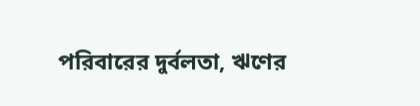পরিবারের দুর্বলতা, ঋণের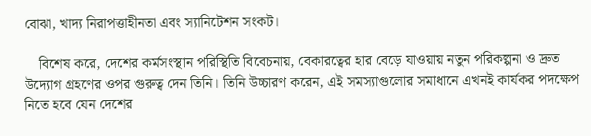বোঝা, খাদ্য নিরাপত্তাহীনতা এবং স্যানিটেশন সংকট।

    বিশেষ করে, দেশের কর্মসংস্থান পরিস্থিতি বিবেচনায়, বেকারত্বের হার বেড়ে যাওয়ায় নতুন পরিকল্পনা ও দ্রুত উদ্যোগ গ্রহণের ওপর গুরুত্ব দেন তিনি। তিনি উচ্চারণ করেন, এই সমস্যাগুলোর সমাধানে এখনই কার্যকর পদক্ষেপ নিতে হবে যেন দেশের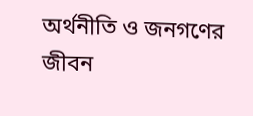অর্থনীতি ও জনগণের জীবন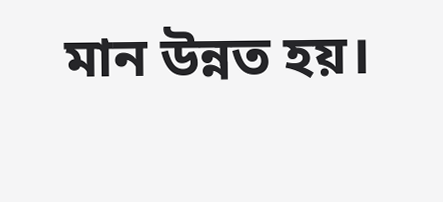মান উন্নত হয়।